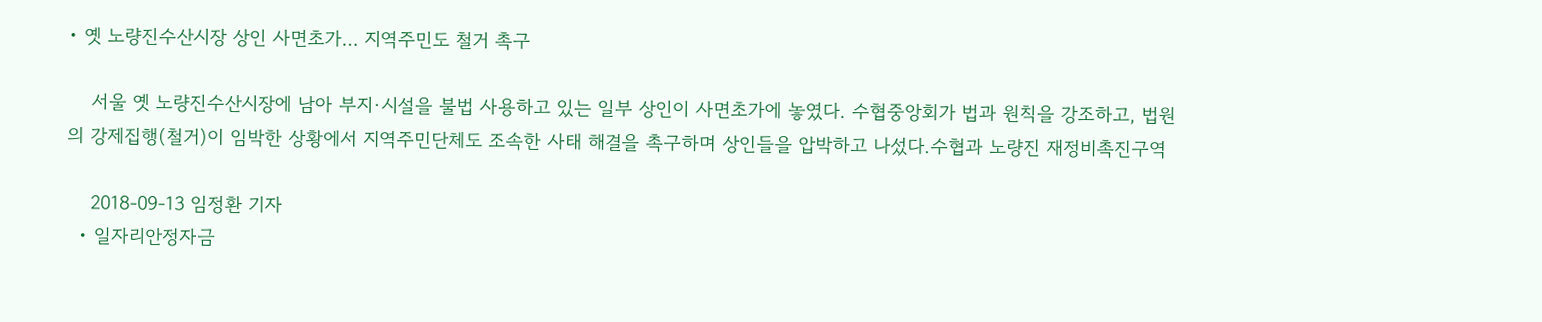• 옛 노량진수산시장 상인 사면초가… 지역주민도 철거 촉구

    서울 옛 노량진수산시장에 남아 부지·시설을 불법 사용하고 있는 일부 상인이 사면초가에 놓였다. 수협중앙회가 법과 원칙을 강조하고, 법원의 강제집행(철거)이 임박한 상황에서 지역주민단체도 조속한 사태 해결을 촉구하며 상인들을 압박하고 나섰다.수협과 노량진 재정비촉진구역

    2018-09-13 임정환 기자
  • 일자리안정자금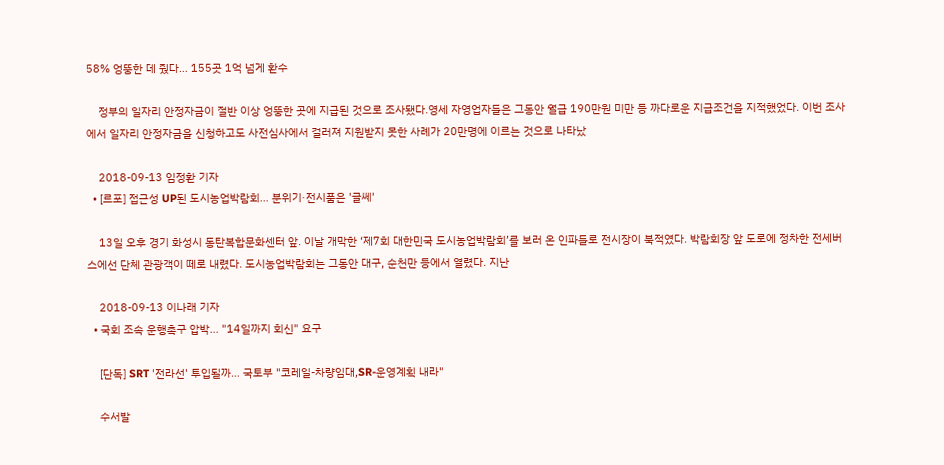58% 엉뚱한 데 줬다… 155곳 1억 넘게 환수

    정부의 일자리 안정자금이 절반 이상 엉뚱한 곳에 지급된 것으로 조사됐다.영세 자영업자들은 그동안 월급 190만원 미만 등 까다로운 지급조건을 지적했었다. 이번 조사에서 일자리 안정자금을 신청하고도 사전심사에서 걸러져 지원받지 못한 사례가 20만명에 이르는 것으로 나타났

    2018-09-13 임정환 기자
  • [르포] 접근성 UP된 도시농업박람회… 분위기·전시품은 '글쎄'

    13일 오후 경기 화성시 동탄복합문화센터 앞. 이날 개막한 ‘제7회 대한민국 도시농업박람회’를 보러 온 인파들로 전시장이 북적였다. 박람회장 앞 도로에 정차한 전세버스에선 단체 관광객이 떼로 내렸다. 도시농업박람회는 그동안 대구, 순천만 등에서 열렸다. 지난

    2018-09-13 이나래 기자
  • 국회 조속 운행촉구 압박... "14일까지 회신" 요구

    [단독] SRT '전라선' 투입될까… 국토부 "코레일-차량임대,SR-운영계획 내라"

    수서발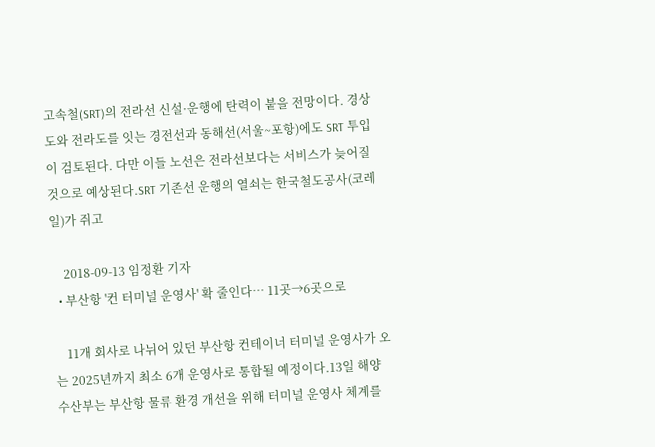고속철(SRT)의 전라선 신설·운행에 탄력이 붙을 전망이다. 경상도와 전라도를 잇는 경전선과 동해선(서울~포항)에도 SRT 투입이 검토된다. 다만 이들 노선은 전라선보다는 서비스가 늦어질 것으로 예상된다.SRT 기존선 운행의 열쇠는 한국철도공사(코레일)가 쥐고

    2018-09-13 임정환 기자
  • 부산항 '컨 터미널 운영사' 확 줄인다… 11곳→6곳으로

    11개 회사로 나뉘어 있던 부산항 컨테이너 터미널 운영사가 오는 2025년까지 최소 6개 운영사로 통합될 예정이다.13일 해양수산부는 부산항 물류 환경 개선을 위해 터미널 운영사 체계를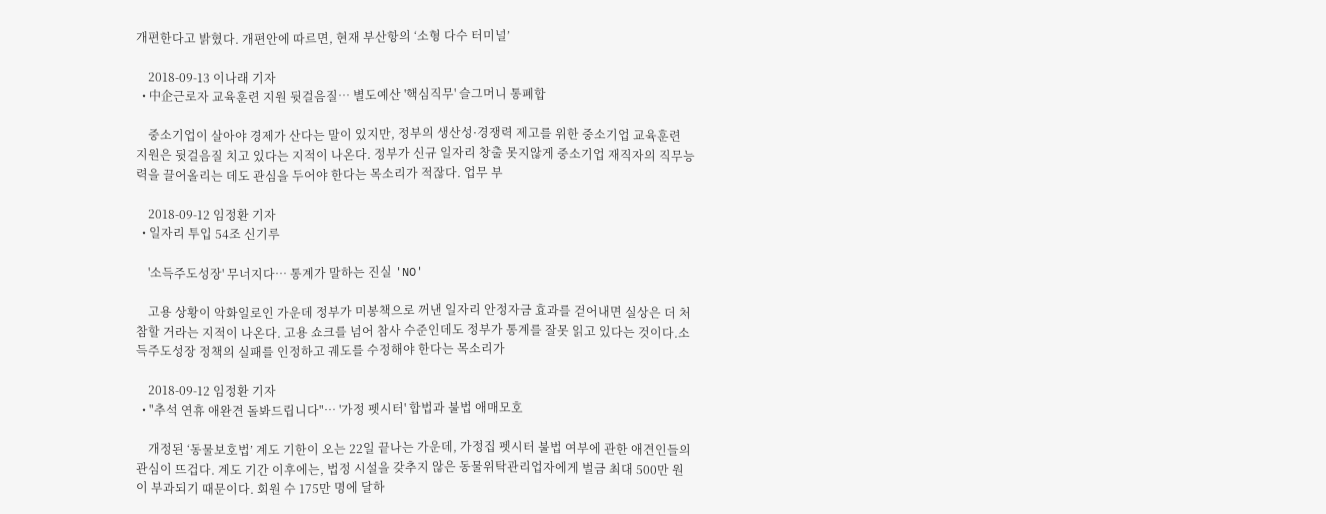개편한다고 밝혔다. 개편안에 따르면, 현재 부산항의 ‘소형 다수 터미널’

    2018-09-13 이나래 기자
  • 中企근로자 교육훈련 지원 뒷걸음질… 별도예산 '핵심직무' 슬그머니 통폐합

    중소기업이 살아야 경제가 산다는 말이 있지만, 정부의 생산성·경쟁력 제고를 위한 중소기업 교육훈련 지원은 뒷걸음질 치고 있다는 지적이 나온다. 정부가 신규 일자리 창출 못지않게 중소기업 재직자의 직무능력을 끌어올리는 데도 관심을 두어야 한다는 목소리가 적잖다. 업무 부

    2018-09-12 임정환 기자
  • 일자리 투입 54조 신기루

    '소득주도성장' 무너지다… 통계가 말하는 진실 'NO'

    고용 상황이 악화일로인 가운데 정부가 미봉책으로 꺼낸 일자리 안정자금 효과를 걷어내면 실상은 더 처참할 거라는 지적이 나온다. 고용 쇼크를 넘어 참사 수준인데도 정부가 통계를 잘못 읽고 있다는 것이다.소득주도성장 정책의 실패를 인정하고 궤도를 수정해야 한다는 목소리가

    2018-09-12 임정환 기자
  • "추석 연휴 애완견 돌봐드립니다"… '가정 펫시터' 합법과 불법 애매모호

    개정된 ‘동물보호법’ 계도 기한이 오는 22일 끝나는 가운데, 가정집 펫시터 불법 여부에 관한 애견인들의 관심이 뜨겁다. 계도 기간 이후에는, 법정 시설을 갖추지 않은 동물위탁관리업자에게 벌금 최대 500만 원이 부과되기 때문이다. 회원 수 175만 명에 달하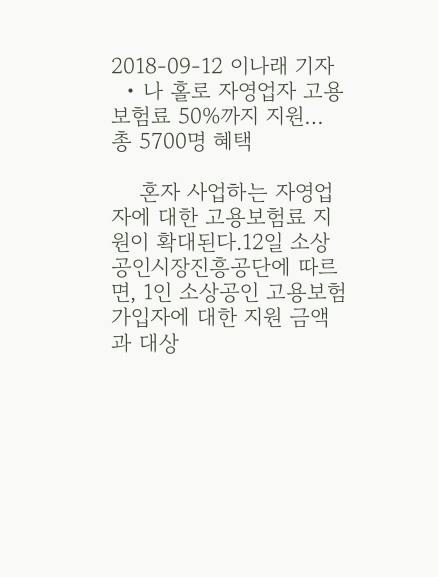2018-09-12 이나래 기자
  • 나 홀로 자영업자 고용보험료 50%까지 지원… 총 5700명 혜택

    혼자 사업하는 자영업자에 대한 고용보험료 지원이 확대된다.12일 소상공인시장진흥공단에 따르면, 1인 소상공인 고용보험 가입자에 대한 지원 금액과 대상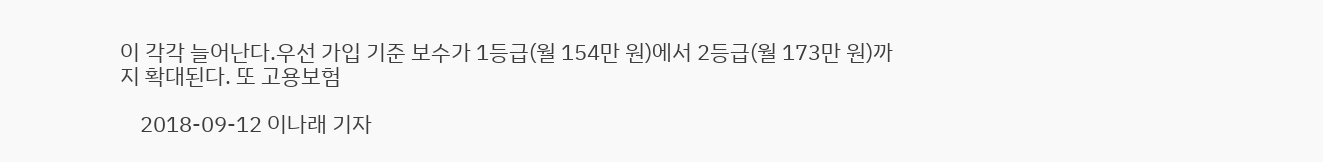이 각각 늘어난다.우선 가입 기준 보수가 1등급(월 154만 원)에서 2등급(월 173만 원)까지 확대된다. 또 고용보험

    2018-09-12 이나래 기자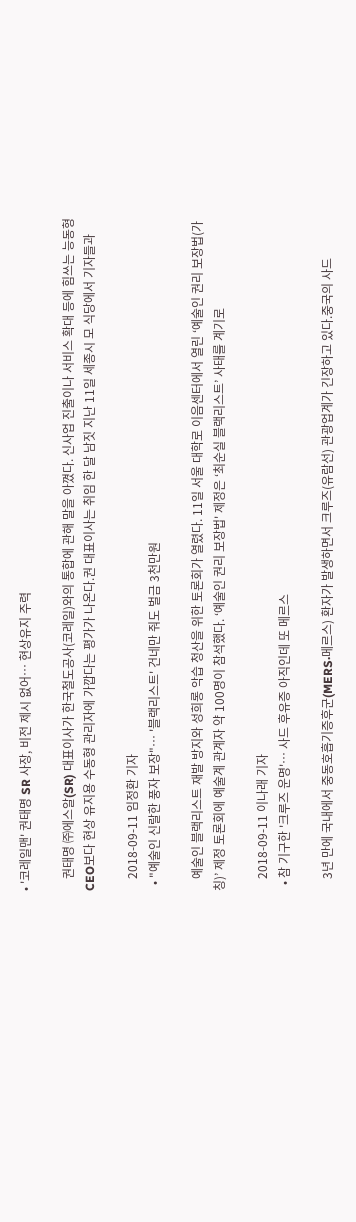• '코레일맨' 권태명 SR 사장, 비전 제시 없어… 현상유지 주력

    권태명 ㈜에스알(SR) 대표이사가 한국철도공사(코레일)와의 통합에 관해 말을 아꼈다. 신사업 진출이나 서비스 확대 등에 힘쓰는 능동형 CEO보다 현상 유지용 수동형 관리자에 가깝다는 평가가 나온다.권 대표이사는 취임 한 달 남짓 지난 11일 세종시 모 식당에서 기자들과

    2018-09-11 임정환 기자
  • "예술인 신랄한 풍자 보장"… '블랙리스트' 건네만 줘도 벌금 3천만원

    예술인 블랙리스트 재발 방지와 성희롱 악습 청산을 위한 토론회가 열렸다. 11일 서울 대학로 이음센터에서 열린 ‘예술인 권리 보장법(가칭)’ 제정 토론회에 예술계 관계자 약 100명이 참석했다. ‘예술인 권리 보장법' 제정은 ‘최순실 블랙리스트’ 사태를 계기로

    2018-09-11 이나래 기자
  • 참 기구한 '크루즈 운명'… 사드 후유증 아직인데 또 메르스

    3년 만에 국내에서 중동호흡기증후군(MERS·메르스) 환자가 발생하면서 크루즈(유람선) 관광업계가 긴장하고 있다.중국의 사드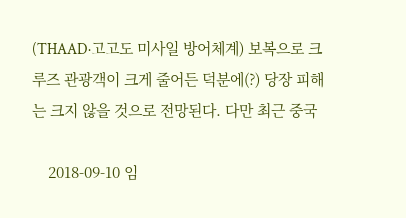(THAAD·고고도 미사일 방어체계) 보복으로 크루즈 관광객이 크게 줄어든 덕분에(?) 당장 피해는 크지 않을 것으로 전망된다. 다만 최근 중국

    2018-09-10 임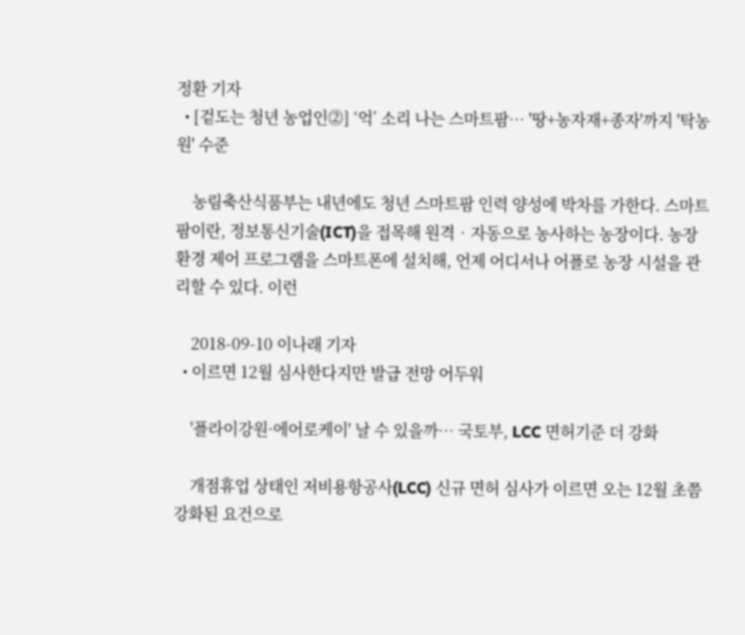정환 기자
  • [겉도는 청년 농업인⓶] ‘억’ 소리 나는 스마트팜… '땅+농자재+종자'까지 '탁농원' 수준

    농림축산식품부는 내년에도 청년 스마트팜 인력 양성에 박차를 가한다. 스마트팜이란, 정보통신기술(ICT)을 접목해 원격‧자동으로 농사하는 농장이다. 농장 환경 제어 프로그램을 스마트폰에 설치해, 언제 어디서나 어플로 농장 시설을 관리할 수 있다. 이런

    2018-09-10 이나래 기자
  • 이르면 12월 심사한다지만 발급 전망 어두워

    '플라이강원·에어로케이' 날 수 있을까… 국토부, LCC 면허기준 더 강화

    개점휴업 상태인 저비용항공사(LCC) 신규 면허 심사가 이르면 오는 12월 초쯤 강화된 요건으로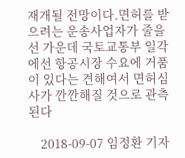재개될 전망이다.면허를 받으려는 운송사업자가 줄을 선 가운데 국토교통부 일각에선 항공시장 수요에 거품이 있다는 견해여서 면허심사가 깐깐해질 것으로 관측된다

    2018-09-07 임정환 기자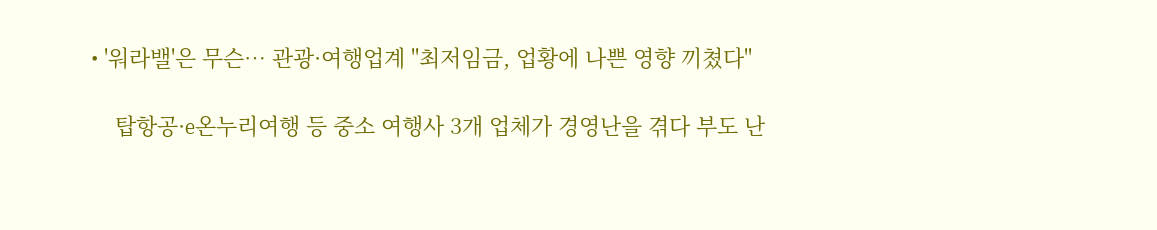• '워라밸'은 무슨… 관광·여행업계 "최저임금, 업황에 나쁜 영향 끼쳤다"

    탑항공·e온누리여행 등 중소 여행사 3개 업체가 경영난을 겪다 부도 난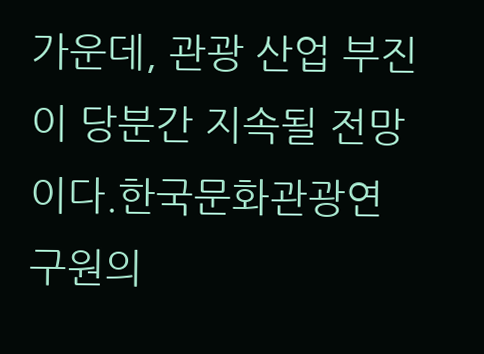가운데, 관광 산업 부진이 당분간 지속될 전망이다.한국문화관광연구원의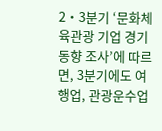2‧3분기 ‘문화체육관광 기업 경기 동향 조사’에 따르면, 3분기에도 여행업, 관광운수업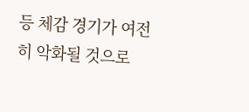등 체감 경기가 여전히 악화될 것으로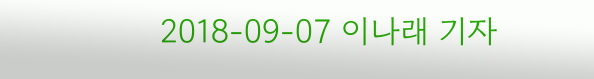2018-09-07 이나래 기자